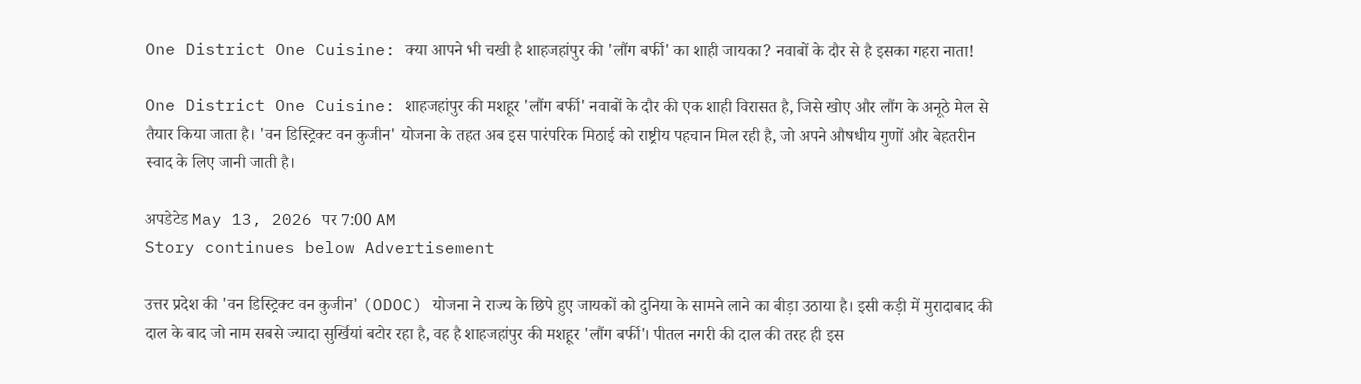One District One Cuisine: क्या आपने भी चखी है शाहजहांपुर की 'लौंग बर्फी' का शाही जायका? नवाबों के दौर से है इसका गहरा नाता!

One District One Cuisine: शाहजहांपुर की मशहूर 'लौंग बर्फी' नवाबों के दौर की एक शाही विरासत है, जिसे खोए और लौंग के अनूठे मेल से तैयार किया जाता है। 'वन डिस्ट्रिक्ट वन कुजीन' योजना के तहत अब इस पारंपरिक मिठाई को राष्ट्रीय पहचान मिल रही है, जो अपने औषधीय गुणों और बेहतरीन स्वाद के लिए जानी जाती है।

अपडेटेड May 13, 2026 पर 7:00 AM
Story continues below Advertisement

उत्तर प्रदेश की 'वन डिस्ट्रिक्ट वन कुजीन' (ODOC) योजना ने राज्य के छिपे हुए जायकों को दुनिया के सामने लाने का बीड़ा उठाया है। इसी कड़ी में मुरादाबाद की दाल के बाद जो नाम सबसे ज्यादा सुर्खियां बटोर रहा है, वह है शाहजहांपुर की मशहूर 'लौंग बर्फी'। पीतल नगरी की दाल की तरह ही इस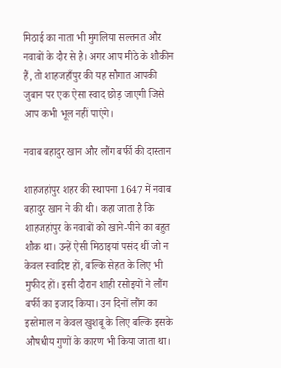मिठाई का नाता भी मुगलिया सल्तनत और नवाबों के दौर से है। अगर आप मीठे के शौकीन हैं, तो शाहजहाँपुर की यह सौगात आपकी जुबान पर एक ऐसा स्वाद छोड़ जाएगी जिसे आप कभी भूल नहीं पाएंगे।

नवाब बहादुर खान और लौंग बर्फी की दास्तान

शाहजहांपुर शहर की स्थापना 1647 में नवाब बहादुर खान ने की थी। कहा जाता है कि शाहजहांपुर के नवाबों को खाने-पीने का बहुत शौक था। उन्हें ऐसी मिठाइयां पसंद थीं जो न केवल स्वादिष्ट हों, बल्कि सेहत के लिए भी मुफीद हों। इसी दौरान शाही रसोइयों ने लौंग बर्फी का इजाद किया। उन दिनों लौंग का इस्तेमाल न केवल खुशबू के लिए बल्कि इसके औषधीय गुणों के कारण भी किया जाता था।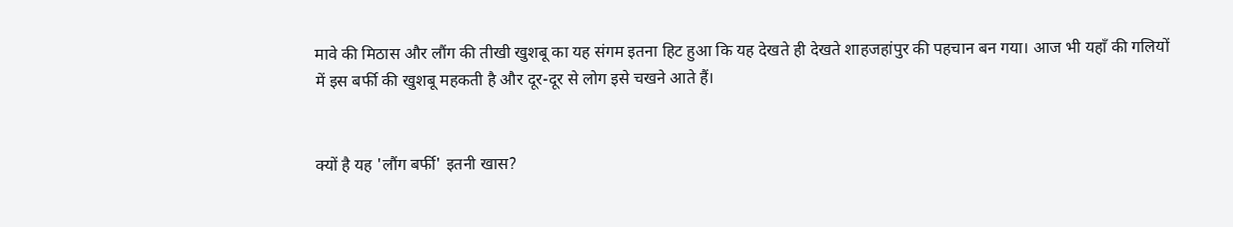मावे की मिठास और लौंग की तीखी खुशबू का यह संगम इतना हिट हुआ कि यह देखते ही देखते शाहजहांपुर की पहचान बन गया। आज भी यहाँ की गलियों में इस बर्फी की खुशबू महकती है और दूर-दूर से लोग इसे चखने आते हैं।


क्यों है यह 'लौंग बर्फी' इतनी खास?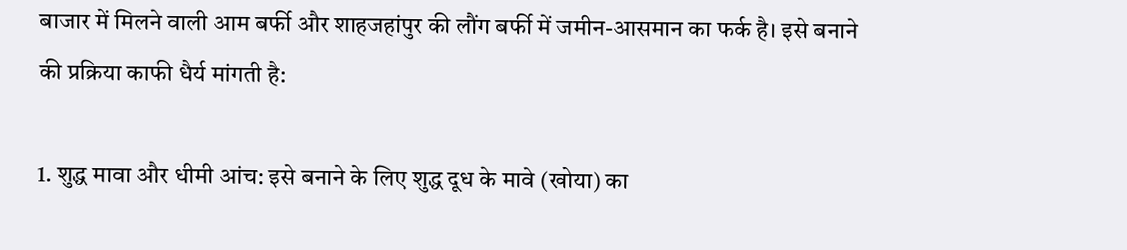बाजार में मिलने वाली आम बर्फी और शाहजहांपुर की लौंग बर्फी में जमीन-आसमान का फर्क है। इसे बनाने की प्रक्रिया काफी धैर्य मांगती है:

1. शुद्ध मावा और धीमी आंच: इसे बनाने के लिए शुद्ध दूध के मावे (खोया) का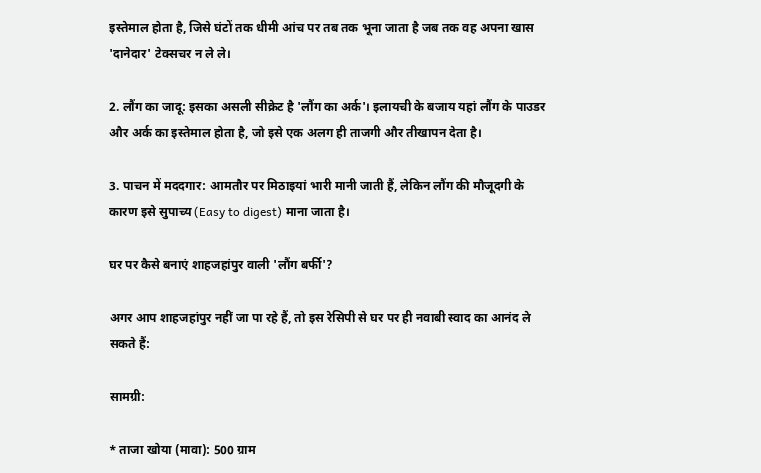इस्तेमाल होता है, जिसे घंटों तक धीमी आंच पर तब तक भूना जाता है जब तक वह अपना खास 'दानेदार' टेक्सचर न ले ले।

2. लौंग का जादू: इसका असली सीक्रेट है 'लौंग का अर्क'। इलायची के बजाय यहां लौंग के पाउडर और अर्क का इस्तेमाल होता है, जो इसे एक अलग ही ताजगी और तीखापन देता है।

3. पाचन में मददगार: आमतौर पर मिठाइयां भारी मानी जाती हैं, लेकिन लौंग की मौजूदगी के कारण इसे सुपाच्य (Easy to digest) माना जाता है।

घर पर कैसे बनाएं शाहजहांपुर वाली 'लौंग बर्फी'?

अगर आप शाहजहांपुर नहीं जा पा रहे हैं, तो इस रेसिपी से घर पर ही नवाबी स्वाद का आनंद ले सकते हैं:

सामग्री:

* ताजा खोया (मावा): 500 ग्राम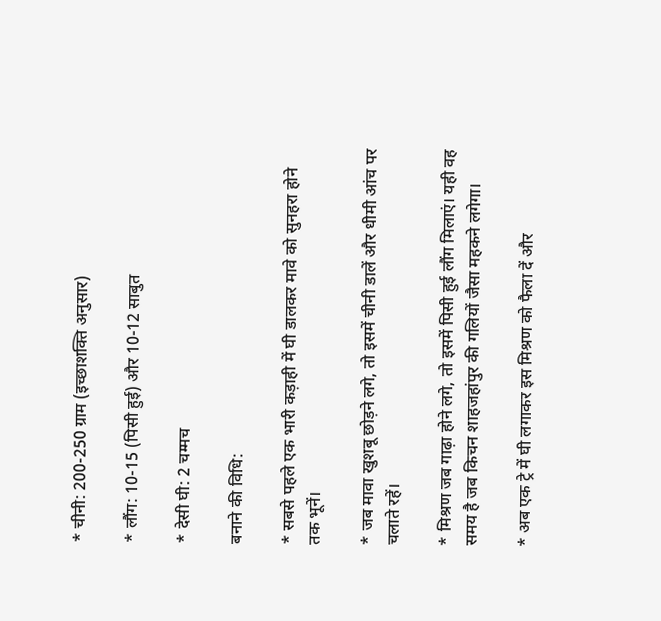* चीनी: 200-250 ग्राम (इच्छाशक्ति अनुसार)

* लौंग: 10-15 (पिसी हुई) और 10-12 साबुत

* देसी घी: 2 चम्मच

बनाने की विधि:

* सबसे पहले एक भारी कड़ाही में घी डालकर मावे को सुनहरा होने तक भूनें।

* जब मावा खुशबू छोड़ने लगे, तो इसमें चीनी डालें और धीमी आंच पर चलाते रहें।

* मिश्रण जब गाढ़ा होने लगे, तो इसमें पिसी हुई लौंग मिलाएं। यही वह समय है जब किचन शाहजहांपुर की गलियों जैसा महकने लगेगा।

* अब एक ट्रे में घी लगाकर इस मिश्रण को फैला दें और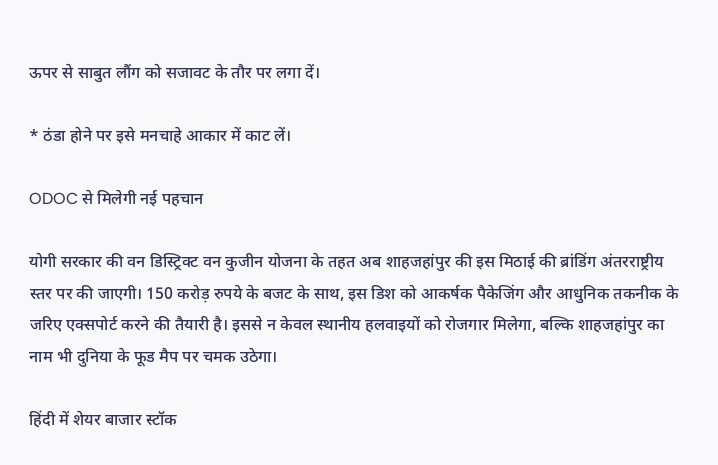ऊपर से साबुत लौंग को सजावट के तौर पर लगा दें।

* ठंडा होने पर इसे मनचाहे आकार में काट लें।

ODOC से मिलेगी नई पहचान

योगी सरकार की वन डिस्ट्रिक्ट वन कुजीन योजना के तहत अब शाहजहांपुर की इस मिठाई की ब्रांडिंग अंतरराष्ट्रीय स्तर पर की जाएगी। 150 करोड़ रुपये के बजट के साथ, इस डिश को आकर्षक पैकेजिंग और आधुनिक तकनीक के जरिए एक्सपोर्ट करने की तैयारी है। इससे न केवल स्थानीय हलवाइयों को रोजगार मिलेगा, बल्कि शाहजहांपुर का नाम भी दुनिया के फूड मैप पर चमक उठेगा।

हिंदी में शेयर बाजार स्टॉक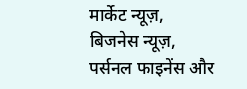मार्केट न्यूज़,  बिजनेस न्यूज़,  पर्सनल फाइनेंस और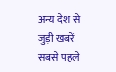अन्य देश से जुड़ी खबरें सबसे पहले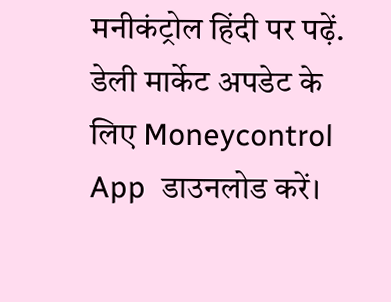मनीकंट्रोल हिंदी पर पढ़ें. डेली मार्केट अपडेट के लिए Moneycontrol App  डाउनलोड करें।